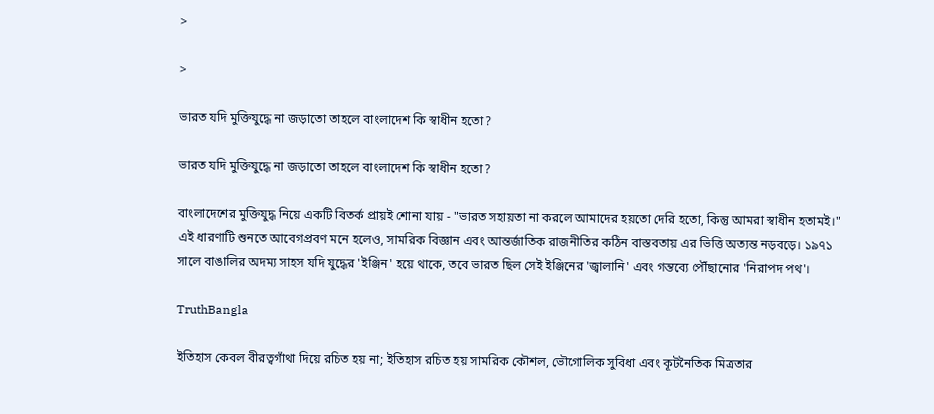>

>

ভারত যদি মুক্তিযুদ্ধে না জড়াতো তাহলে বাংলাদেশ কি স্বাধীন হতো?

ভারত যদি মুক্তিযুদ্ধে না জড়াতো তাহলে বাংলাদেশ কি স্বাধীন হতো?

বাংলাদেশের মুক্তিযুদ্ধ নিয়ে একটি বিতর্ক প্রায়ই শোনা যায় - "ভারত সহায়তা না করলে আমাদের হয়তো দেরি হতো, কিন্তু আমরা স্বাধীন হতামই।" এই ধারণাটি শুনতে আবেগপ্রবণ মনে হলেও, সামরিক বিজ্ঞান এবং আন্তর্জাতিক রাজনীতির কঠিন বাস্তবতায় এর ভিত্তি অত্যন্ত নড়বড়ে। ১৯৭১ সালে বাঙালির অদম্য সাহস যদি যুদ্ধের 'ইঞ্জিন' হয়ে থাকে, তবে ভারত ছিল সেই ইঞ্জিনের 'জ্বালানি' এবং গন্তব্যে পৌঁছানোর 'নিরাপদ পথ'।

TruthBangla

ইতিহাস কেবল বীরত্বগাঁথা দিয়ে রচিত হয় না; ইতিহাস রচিত হয় সামরিক কৌশল, ভৌগোলিক সুবিধা এবং কূটনৈতিক মিত্রতার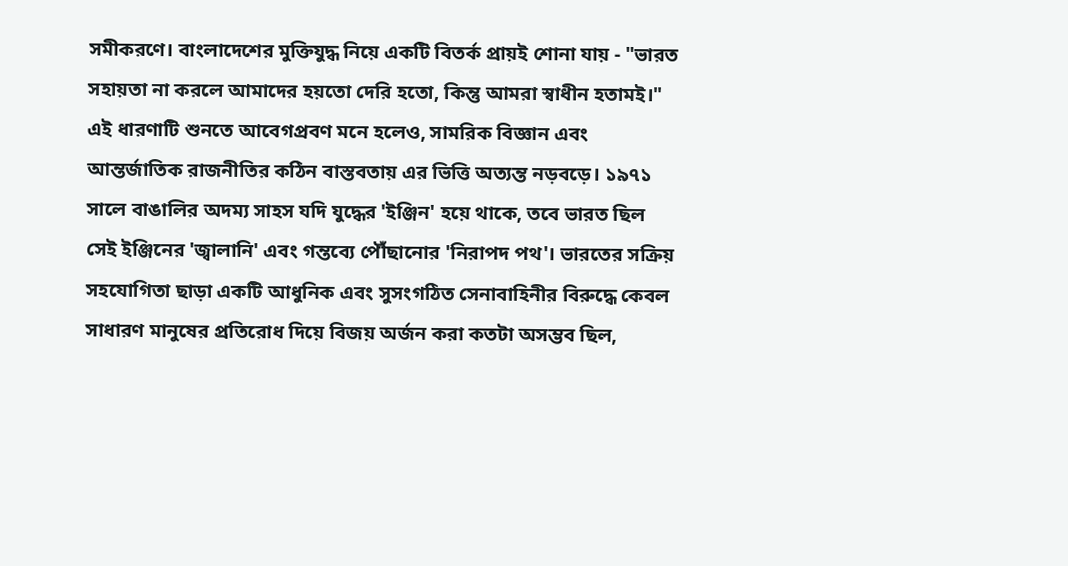সমীকরণে। বাংলাদেশের মুক্তিযুদ্ধ নিয়ে একটি বিতর্ক প্রায়ই শোনা যায় - "ভারত সহায়তা না করলে আমাদের হয়তো দেরি হতো, কিন্তু আমরা স্বাধীন হতামই।" এই ধারণাটি শুনতে আবেগপ্রবণ মনে হলেও, সামরিক বিজ্ঞান এবং আন্তর্জাতিক রাজনীতির কঠিন বাস্তবতায় এর ভিত্তি অত্যন্ত নড়বড়ে। ১৯৭১ সালে বাঙালির অদম্য সাহস যদি যুদ্ধের 'ইঞ্জিন' হয়ে থাকে, তবে ভারত ছিল সেই ইঞ্জিনের 'জ্বালানি' এবং গন্তব্যে পৌঁছানোর 'নিরাপদ পথ'। ভারতের সক্রিয় সহযোগিতা ছাড়া একটি আধুনিক এবং সুসংগঠিত সেনাবাহিনীর বিরুদ্ধে কেবল সাধারণ মানুষের প্রতিরোধ দিয়ে বিজয় অর্জন করা কতটা অসম্ভব ছিল,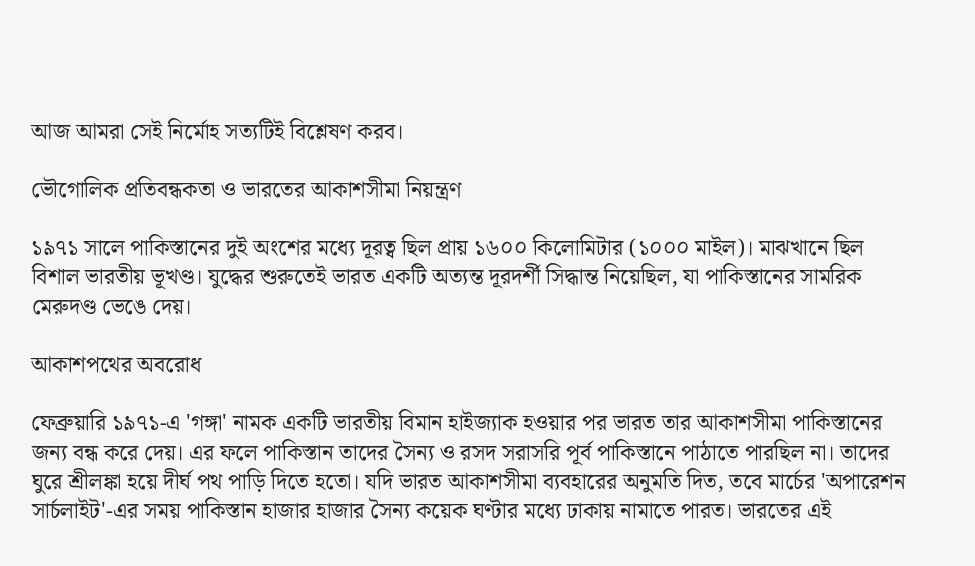আজ আমরা সেই নির্মোহ সত্যটিই বিশ্লেষণ করব।

ভৌগোলিক প্রতিবন্ধকতা ও ভারতের আকাশসীমা নিয়ন্ত্রণ

১৯৭১ সালে পাকিস্তানের দুই অংশের মধ্যে দূরত্ব ছিল প্রায় ১৬০০ কিলোমিটার (১০০০ মাইল)। মাঝখানে ছিল বিশাল ভারতীয় ভূখণ্ড। যুদ্ধের শুরুতেই ভারত একটি অত্যন্ত দূরদর্শী সিদ্ধান্ত নিয়েছিল, যা পাকিস্তানের সামরিক মেরুদণ্ড ভেঙে দেয়।

আকাশপথের অবরোধ

ফেব্রুয়ারি ১৯৭১-এ 'গঙ্গা' নামক একটি ভারতীয় বিমান হাইজ্যাক হওয়ার পর ভারত তার আকাশসীমা পাকিস্তানের জন্য বন্ধ করে দেয়। এর ফলে পাকিস্তান তাদের সৈন্য ও রসদ সরাসরি পূর্ব পাকিস্তানে পাঠাতে পারছিল না। তাদের ঘুরে শ্রীলঙ্কা হয়ে দীর্ঘ পথ পাড়ি দিতে হতো। যদি ভারত আকাশসীমা ব্যবহারের অনুমতি দিত, তবে মার্চের 'অপারেশন সার্চলাইট'-এর সময় পাকিস্তান হাজার হাজার সৈন্য কয়েক ঘণ্টার মধ্যে ঢাকায় নামাতে পারত। ভারতের এই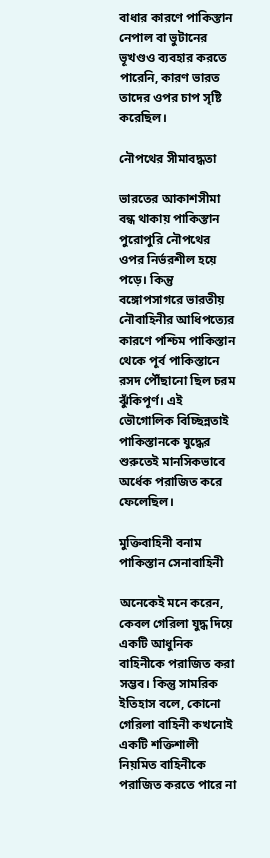বাধার কারণে পাকিস্তান নেপাল বা ভুটানের ভূখণ্ডও ব্যবহার করতে পারেনি, কারণ ভারত তাদের ওপর চাপ সৃষ্টি করেছিল।

নৌপথের সীমাবদ্ধতা

ভারতের আকাশসীমা বন্ধ থাকায় পাকিস্তান পুরোপুরি নৌপথের ওপর নির্ভরশীল হয়ে পড়ে। কিন্তু বঙ্গোপসাগরে ভারতীয় নৌবাহিনীর আধিপত্যের কারণে পশ্চিম পাকিস্তান থেকে পূর্ব পাকিস্তানে রসদ পৌঁছানো ছিল চরম ঝুঁকিপূর্ণ। এই ভৌগোলিক বিচ্ছিন্নতাই পাকিস্তানকে যুদ্ধের শুরুতেই মানসিকভাবে অর্ধেক পরাজিত করে ফেলেছিল।

মুক্তিবাহিনী বনাম পাকিস্তান সেনাবাহিনী

অনেকেই মনে করেন, কেবল গেরিলা যুদ্ধ দিয়ে একটি আধুনিক বাহিনীকে পরাজিত করা সম্ভব। কিন্তু সামরিক ইতিহাস বলে, কোনো গেরিলা বাহিনী কখনোই একটি শক্তিশালী নিয়মিত বাহিনীকে পরাজিত করতে পারে না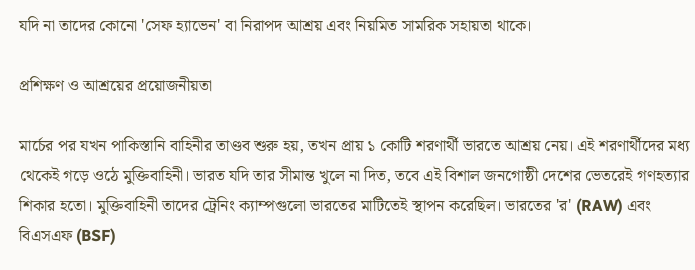যদি না তাদের কোনো 'সেফ হ্যাভেন' বা নিরাপদ আশ্রয় এবং নিয়মিত সামরিক সহায়তা থাকে।

প্রশিক্ষণ ও আশ্রয়ের প্রয়োজনীয়তা

মার্চের পর যখন পাকিস্তানি বাহিনীর তাণ্ডব শুরু হয়, তখন প্রায় ১ কোটি শরণার্থী ভারতে আশ্রয় নেয়। এই শরণার্থীদের মধ্য থেকেই গড়ে ওঠে মুক্তিবাহিনী। ভারত যদি তার সীমান্ত খুলে না দিত, তবে এই বিশাল জনগোষ্ঠী দেশের ভেতরেই গণহত্যার শিকার হতো। মুক্তিবাহিনী তাদের ট্রেনিং ক্যাম্পগুলো ভারতের মাটিতেই স্থাপন করেছিল। ভারতের 'র' (RAW) এবং বিএসএফ (BSF)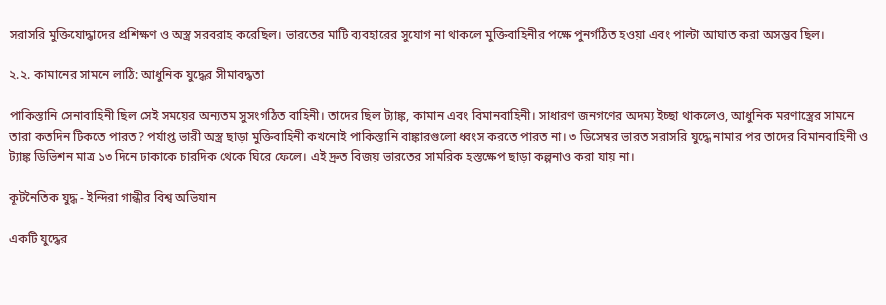সরাসরি মুক্তিযোদ্ধাদের প্রশিক্ষণ ও অস্ত্র সরবরাহ করেছিল। ভারতের মাটি ব্যবহারের সুযোগ না থাকলে মুক্তিবাহিনীর পক্ষে পুনর্গঠিত হওয়া এবং পাল্টা আঘাত করা অসম্ভব ছিল।

২.২. কামানের সামনে লাঠি: আধুনিক যুদ্ধের সীমাবদ্ধতা

পাকিস্তানি সেনাবাহিনী ছিল সেই সময়ের অন্যতম সুসংগঠিত বাহিনী। তাদের ছিল ট্যাঙ্ক, কামান এবং বিমানবাহিনী। সাধারণ জনগণের অদম্য ইচ্ছা থাকলেও, আধুনিক মরণাস্ত্রের সামনে তারা কতদিন টিকতে পারত? পর্যাপ্ত ভারী অস্ত্র ছাড়া মুক্তিবাহিনী কখনোই পাকিস্তানি বাঙ্কারগুলো ধ্বংস করতে পারত না। ৩ ডিসেম্বর ভারত সরাসরি যুদ্ধে নামার পর তাদের বিমানবাহিনী ও ট্যাঙ্ক ডিভিশন মাত্র ১৩ দিনে ঢাকাকে চারদিক থেকে ঘিরে ফেলে। এই দ্রুত বিজয় ভারতের সামরিক হস্তক্ষেপ ছাড়া কল্পনাও করা যায় না।

কূটনৈতিক যুদ্ধ - ইন্দিরা গান্ধীর বিশ্ব অভিযান

একটি যুদ্ধের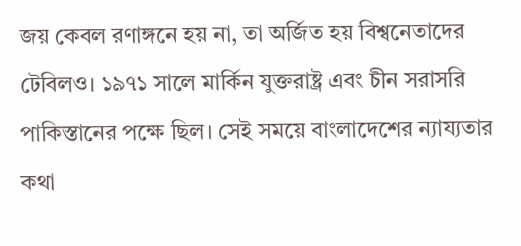জয় কেবল রণাঙ্গনে হয় না, তা অর্জিত হয় বিশ্বনেতাদের টেবিলও। ১৯৭১ সালে মার্কিন যুক্তরাষ্ট্র এবং চীন সরাসরি পাকিস্তানের পক্ষে ছিল। সেই সময়ে বাংলাদেশের ন্যায্যতার কথা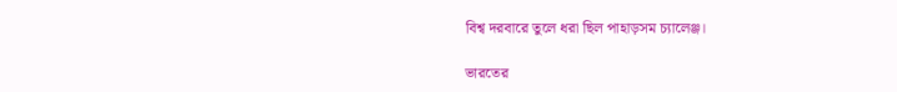বিশ্ব দরবারে তুলে ধরা ছিল পাহাড়সম চ্যালেঞ্জ।

ভারতের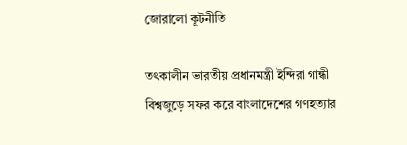জোরালো কূটনীতি

তৎকালীন ভারতীয় প্রধানমন্ত্রী ইন্দিরা গান্ধী বিশ্বজুড়ে সফর করে বাংলাদেশের গণহত্যার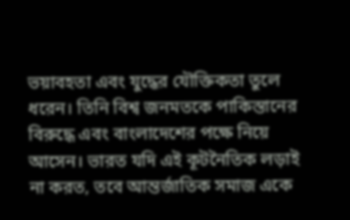ভয়াবহতা এবং যুদ্ধের যৌক্তিকতা তুলে ধরেন। তিনি বিশ্ব জনমতকে পাকিস্তানের বিরুদ্ধে এবং বাংলাদেশের পক্ষে নিয়ে আসেন। ভারত যদি এই কূটনৈতিক লড়াই না করত, তবে আন্তর্জাতিক সমাজ একে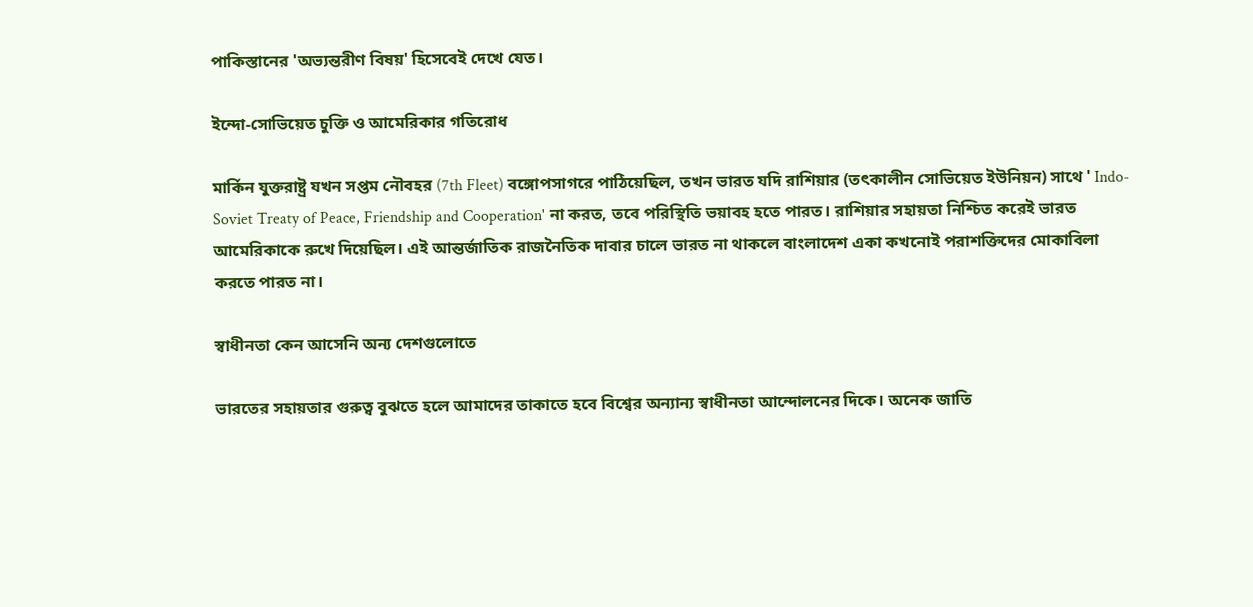পাকিস্তানের 'অভ্যন্তরীণ বিষয়' হিসেবেই দেখে যেত।

ইন্দো-সোভিয়েত চুক্তি ও আমেরিকার গতিরোধ

মার্কিন যুক্তরাষ্ট্র যখন সপ্তম নৌবহর (7th Fleet) বঙ্গোপসাগরে পাঠিয়েছিল, তখন ভারত যদি রাশিয়ার (তৎকালীন সোভিয়েত ইউনিয়ন) সাথে ' Indo-Soviet Treaty of Peace, Friendship and Cooperation' না করত, তবে পরিস্থিতি ভয়াবহ হতে পারত। রাশিয়ার সহায়তা নিশ্চিত করেই ভারত আমেরিকাকে রুখে দিয়েছিল। এই আন্তর্জাতিক রাজনৈতিক দাবার চালে ভারত না থাকলে বাংলাদেশ একা কখনোই পরাশক্তিদের মোকাবিলা করতে পারত না।

স্বাধীনতা কেন আসেনি অন্য দেশগুলোতে

ভারতের সহায়তার গুরুত্ব বুঝতে হলে আমাদের তাকাতে হবে বিশ্বের অন্যান্য স্বাধীনতা আন্দোলনের দিকে। অনেক জাতি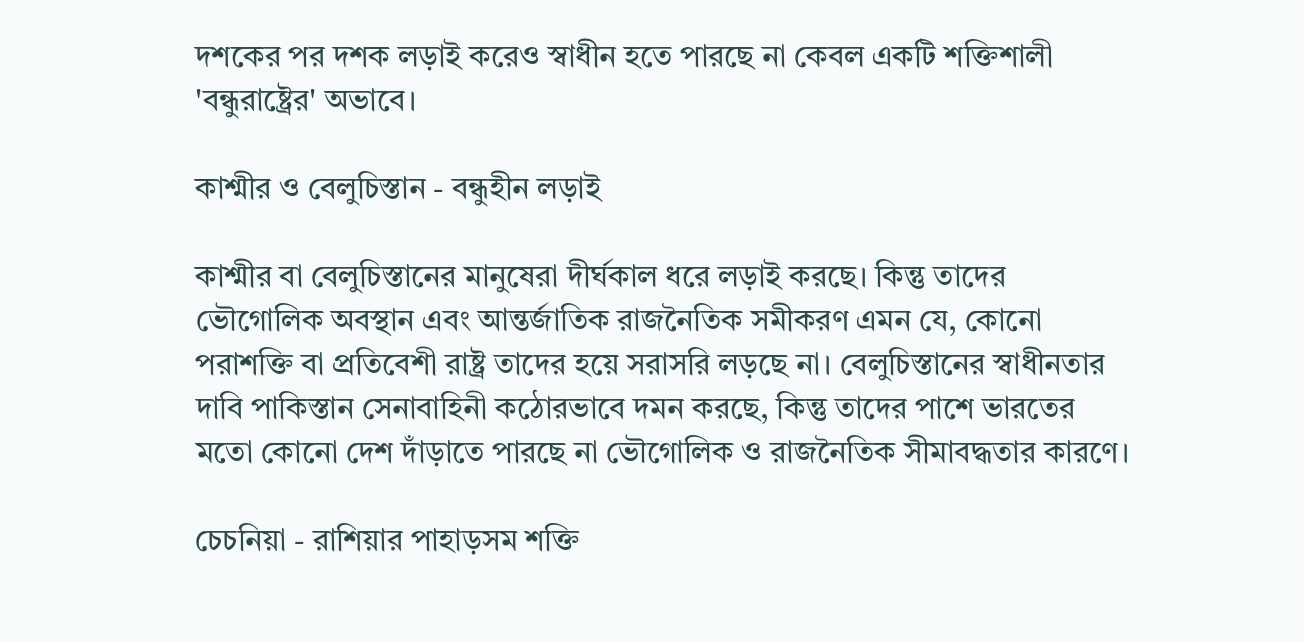দশকের পর দশক লড়াই করেও স্বাধীন হতে পারছে না কেবল একটি শক্তিশালী 'বন্ধুরাষ্ট্রের' অভাবে।

কাশ্মীর ও বেলুচিস্তান - বন্ধুহীন লড়াই

কাশ্মীর বা বেলুচিস্তানের মানুষেরা দীর্ঘকাল ধরে লড়াই করছে। কিন্তু তাদের ভৌগোলিক অবস্থান এবং আন্তর্জাতিক রাজনৈতিক সমীকরণ এমন যে, কোনো পরাশক্তি বা প্রতিবেশী রাষ্ট্র তাদের হয়ে সরাসরি লড়ছে না। বেলুচিস্তানের স্বাধীনতার দাবি পাকিস্তান সেনাবাহিনী কঠোরভাবে দমন করছে, কিন্তু তাদের পাশে ভারতের মতো কোনো দেশ দাঁড়াতে পারছে না ভৌগোলিক ও রাজনৈতিক সীমাবদ্ধতার কারণে।

চেচনিয়া - রাশিয়ার পাহাড়সম শক্তি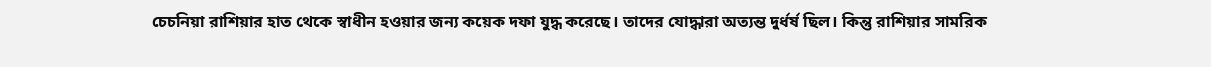চেচনিয়া রাশিয়ার হাত থেকে স্বাধীন হওয়ার জন্য কয়েক দফা যুদ্ধ করেছে। তাদের যোদ্ধারা অত্যন্ত দুর্ধর্ষ ছিল। কিন্তু রাশিয়ার সামরিক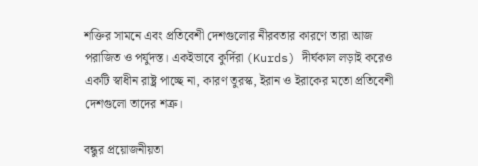শক্তির সামনে এবং প্রতিবেশী দেশগুলোর নীরবতার কারণে তারা আজ পরাজিত ও পর্যুদস্ত। একইভাবে কুর্দিরা (Kurds) দীর্ঘকাল লড়াই করেও একটি স্বাধীন রাষ্ট্র পাচ্ছে না, কারণ তুরস্ক, ইরান ও ইরাকের মতো প্রতিবেশী দেশগুলো তাদের শত্রু।

বন্ধুর প্রয়োজনীয়তা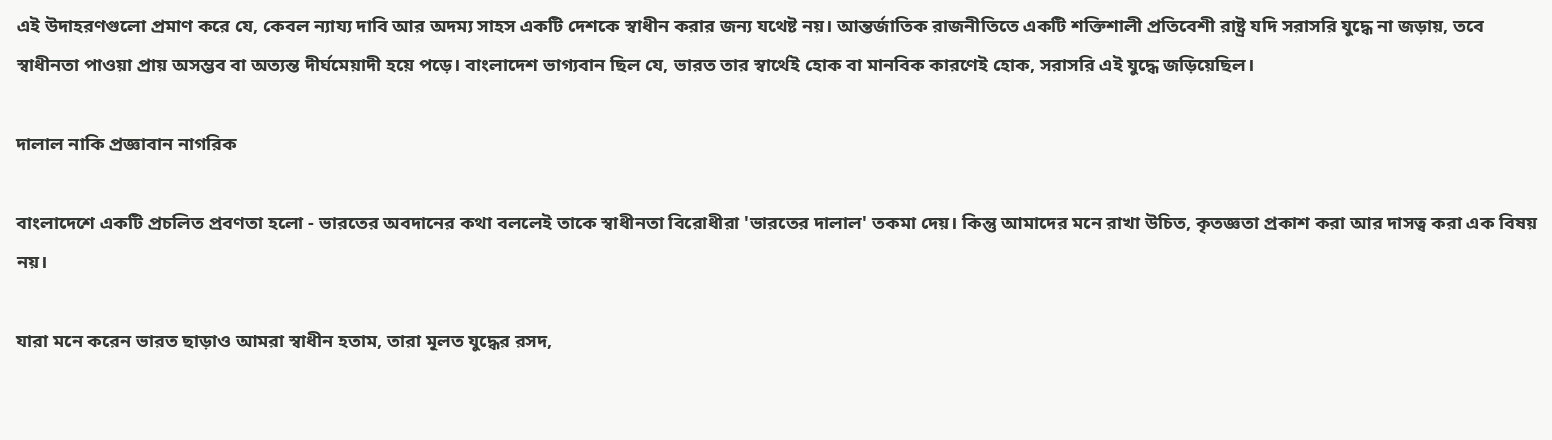এই উদাহরণগুলো প্রমাণ করে যে, কেবল ন্যায্য দাবি আর অদম্য সাহস একটি দেশকে স্বাধীন করার জন্য যথেষ্ট নয়। আন্তর্জাতিক রাজনীতিতে একটি শক্তিশালী প্রতিবেশী রাষ্ট্র যদি সরাসরি যুদ্ধে না জড়ায়, তবে স্বাধীনতা পাওয়া প্রায় অসম্ভব বা অত্যন্ত দীর্ঘমেয়াদী হয়ে পড়ে। বাংলাদেশ ভাগ্যবান ছিল যে, ভারত তার স্বার্থেই হোক বা মানবিক কারণেই হোক, সরাসরি এই যুদ্ধে জড়িয়েছিল।

দালাল নাকি প্রজ্ঞাবান নাগরিক

বাংলাদেশে একটি প্রচলিত প্রবণতা হলো - ভারতের অবদানের কথা বললেই তাকে স্বাধীনতা বিরোধীরা 'ভারতের দালাল' তকমা দেয়। কিন্তু আমাদের মনে রাখা উচিত, কৃতজ্ঞতা প্রকাশ করা আর দাসত্ব করা এক বিষয় নয়।

যারা মনে করেন ভারত ছাড়াও আমরা স্বাধীন হতাম, তারা মূলত যুদ্ধের রসদ,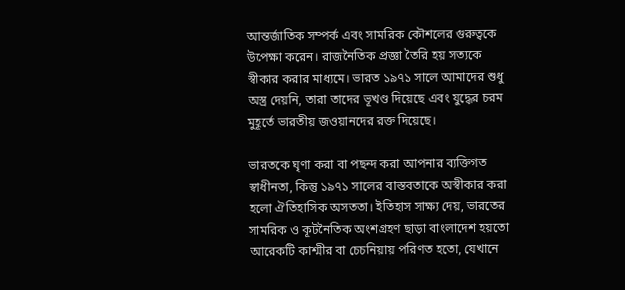আন্তর্জাতিক সম্পর্ক এবং সামরিক কৌশলের গুরুত্বকে উপেক্ষা করেন। রাজনৈতিক প্রজ্ঞা তৈরি হয় সত্যকে স্বীকার করার মাধ্যমে। ভারত ১৯৭১ সালে আমাদের শুধু অস্ত্র দেয়নি, তারা তাদের ভূখণ্ড দিয়েছে এবং যুদ্ধের চরম মুহূর্তে ভারতীয় জওয়ানদের রক্ত দিয়েছে।

ভারতকে ঘৃণা করা বা পছন্দ করা আপনার ব্যক্তিগত স্বাধীনতা, কিন্তু ১৯৭১ সালের বাস্তবতাকে অস্বীকার করা হলো ঐতিহাসিক অসততা। ইতিহাস সাক্ষ্য দেয়, ভারতের সামরিক ও কূটনৈতিক অংশগ্রহণ ছাড়া বাংলাদেশ হয়তো আরেকটি কাশ্মীর বা চেচনিয়ায় পরিণত হতো, যেখানে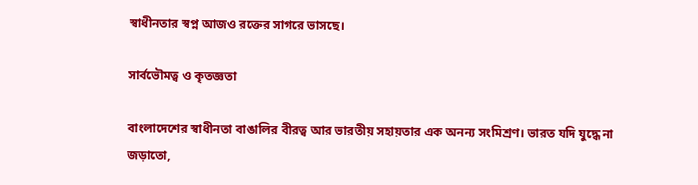স্বাধীনতার স্বপ্ন আজও রক্তের সাগরে ভাসছে।

সার্বভৌমত্ব ও কৃতজ্ঞতা

বাংলাদেশের স্বাধীনতা বাঙালির বীরত্ব আর ভারতীয় সহায়তার এক অনন্য সংমিশ্রণ। ভারত যদি যুদ্ধে না জড়াতো,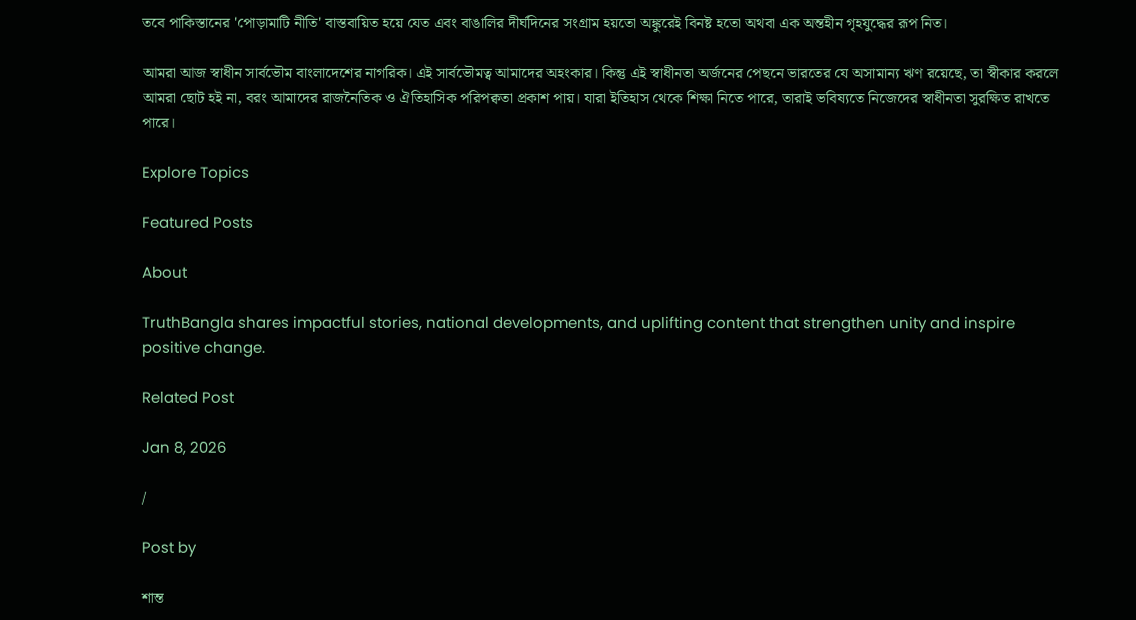তবে পাকিস্তানের 'পোড়ামাটি নীতি' বাস্তবায়িত হয়ে যেত এবং বাঙালির দীর্ঘদিনের সংগ্রাম হয়তো অঙ্কুরেই বিনষ্ট হতো অথবা এক অন্তহীন গৃহযুদ্ধের রূপ নিত।

আমরা আজ স্বাধীন সার্বভৌম বাংলাদেশের নাগরিক। এই সার্বভৌমত্ব আমাদের অহংকার। কিন্তু এই স্বাধীনতা অর্জনের পেছনে ভারতের যে অসামান্য ঋণ রয়েছে, তা স্বীকার করলে আমরা ছোট হই না, বরং আমাদের রাজনৈতিক ও ঐতিহাসিক পরিপক্বতা প্রকাশ পায়। যারা ইতিহাস থেকে শিক্ষা নিতে পারে, তারাই ভবিষ্যতে নিজেদের স্বাধীনতা সুরক্ষিত রাখতে পারে।

Explore Topics

Featured Posts

About

TruthBangla shares impactful stories, national developments, and uplifting content that strengthen unity and inspire positive change.

Related Post

Jan 8, 2026

/

Post by

শান্ত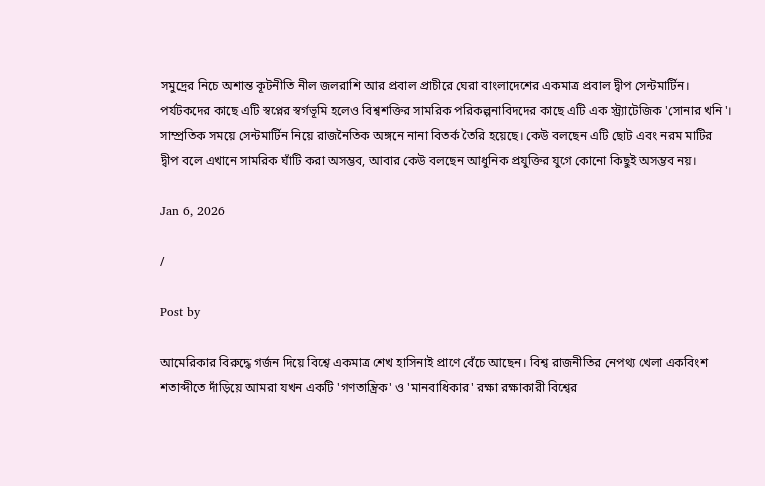সমুদ্রের নিচে অশান্ত কূটনীতি নীল জলরাশি আর প্রবাল প্রাচীরে ঘেরা বাংলাদেশের একমাত্র প্রবাল দ্বীপ সেন্টমার্টিন। পর্যটকদের কাছে এটি স্বপ্নের স্বর্গভূমি হলেও বিশ্বশক্তির সামরিক পরিকল্পনাবিদদের কাছে এটি এক স্ট্র্যাটেজিক 'সোনার খনি'। সাম্প্রতিক সময়ে সেন্টমার্টিন নিয়ে রাজনৈতিক অঙ্গনে নানা বিতর্ক তৈরি হয়েছে। কেউ বলছেন এটি ছোট এবং নরম মাটির দ্বীপ বলে এখানে সামরিক ঘাঁটি করা অসম্ভব, আবার কেউ বলছেন আধুনিক প্রযুক্তির যুগে কোনো কিছুই অসম্ভব নয়।

Jan 6, 2026

/

Post by

আমেরিকার বিরুদ্ধে গর্জন দিয়ে বিশ্বে একমাত্র শেখ হাসিনাই প্রাণে বেঁচে আছেন। বিশ্ব রাজনীতির নেপথ্য খেলা একবিংশ শতাব্দীতে দাঁড়িয়ে আমরা যখন একটি 'গণতান্ত্রিক' ও 'মানবাধিকার' রক্ষা রক্ষাকারী বিশ্বের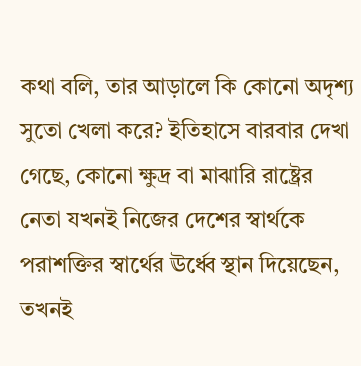কথা বলি, তার আড়ালে কি কোনো অদৃশ্য সুতো খেলা করে? ইতিহাসে বারবার দেখা গেছে, কোনো ক্ষুদ্র বা মাঝারি রাষ্ট্রের নেতা যখনই নিজের দেশের স্বার্থকে পরাশক্তির স্বার্থের ঊর্ধ্বে স্থান দিয়েছেন, তখনই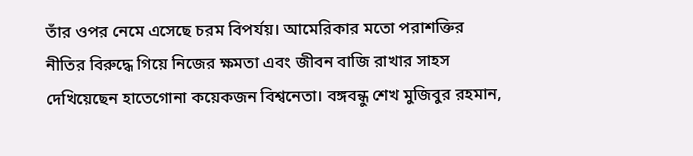তাঁর ওপর নেমে এসেছে চরম বিপর্যয়। আমেরিকার মতো পরাশক্তির নীতির বিরুদ্ধে গিয়ে নিজের ক্ষমতা এবং জীবন বাজি রাখার সাহস দেখিয়েছেন হাতেগোনা কয়েকজন বিশ্বনেতা। বঙ্গবন্ধু শেখ মুজিবুর রহমান,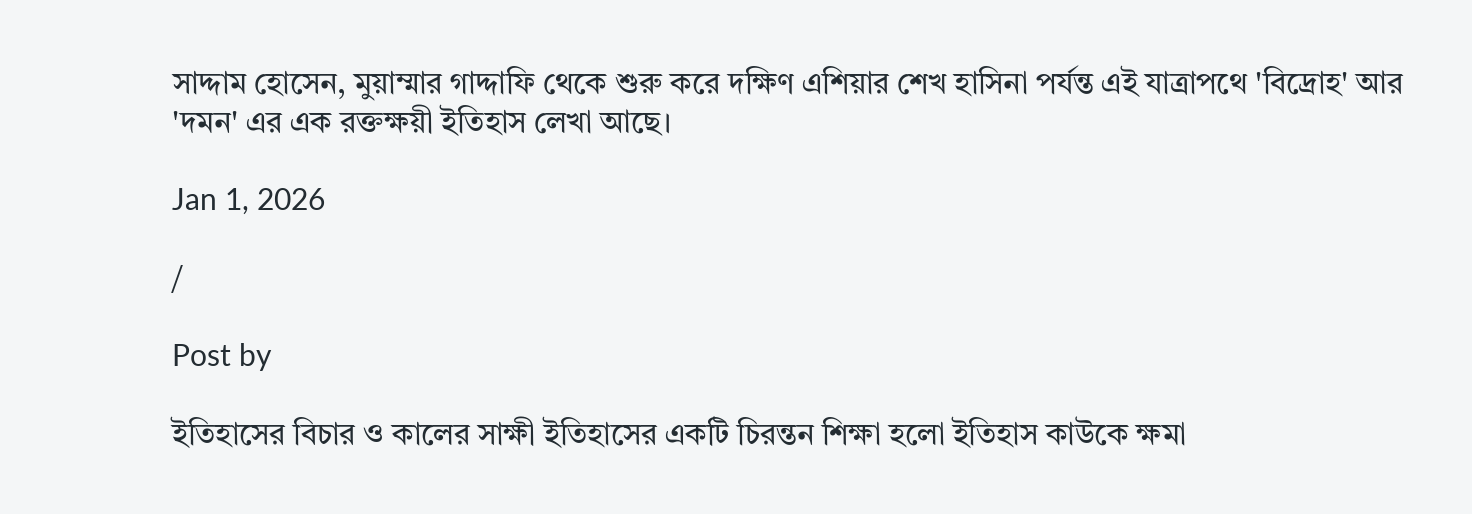সাদ্দাম হোসেন, মুয়াম্মার গাদ্দাফি থেকে শুরু করে দক্ষিণ এশিয়ার শেখ হাসিনা পর্যন্ত এই যাত্রাপথে 'বিদ্রোহ' আর 'দমন' এর এক রক্তক্ষয়ী ইতিহাস লেখা আছে।

Jan 1, 2026

/

Post by

ইতিহাসের বিচার ও কালের সাক্ষী ইতিহাসের একটি চিরন্তন শিক্ষা হলো ইতিহাস কাউকে ক্ষমা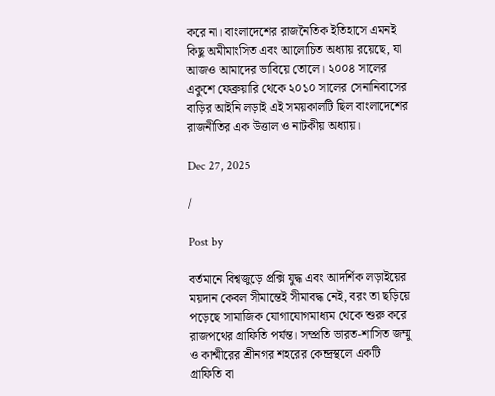করে না। বাংলাদেশের রাজনৈতিক ইতিহাসে এমনই কিছু অমীমাংসিত এবং আলোচিত অধ্যায় রয়েছে, যা আজও আমাদের ভাবিয়ে তোলে। ২০০৪ সালের একুশে ফেব্রুয়ারি থেকে ২০১০ সালের সেনানিবাসের বাড়ির আইনি লড়াই এই সময়কালটি ছিল বাংলাদেশের রাজনীতির এক উত্তাল ও নাটকীয় অধ্যায়।

Dec 27, 2025

/

Post by

বর্তমানে বিশ্বজুড়ে প্রক্সি যুদ্ধ এবং আদর্শিক লড়াইয়ের ময়দান কেবল সীমান্তেই সীমাবদ্ধ নেই, বরং তা ছড়িয়ে পড়েছে সামাজিক যোগাযোগমাধ্যম থেকে শুরু করে রাজপথের গ্রাফিতি পর্যন্ত। সম্প্রতি ভারত-শাসিত জম্মু ও কাশ্মীরের শ্রীনগর শহরের কেন্দ্রস্থলে একটি গ্রাফিতি বা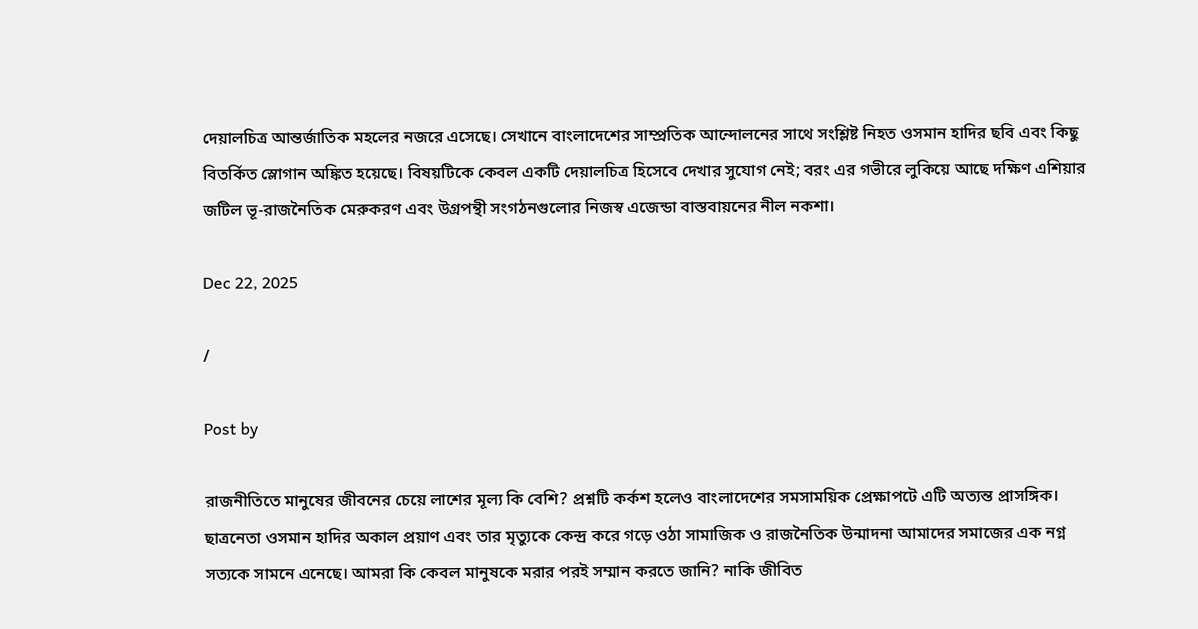দেয়ালচিত্র আন্তর্জাতিক মহলের নজরে এসেছে। সেখানে বাংলাদেশের সাম্প্রতিক আন্দোলনের সাথে সংশ্লিষ্ট নিহত ওসমান হাদির ছবি এবং কিছু বিতর্কিত স্লোগান অঙ্কিত হয়েছে। বিষয়টিকে কেবল একটি দেয়ালচিত্র হিসেবে দেখার সুযোগ নেই; বরং এর গভীরে লুকিয়ে আছে দক্ষিণ এশিয়ার জটিল ভূ-রাজনৈতিক মেরুকরণ এবং উগ্রপন্থী সংগঠনগুলোর নিজস্ব এজেন্ডা বাস্তবায়নের নীল নকশা।

Dec 22, 2025

/

Post by

রাজনীতিতে মানুষের জীবনের চেয়ে লাশের মূল্য কি বেশি? প্রশ্নটি কর্কশ হলেও বাংলাদেশের সমসাময়িক প্রেক্ষাপটে এটি অত্যন্ত প্রাসঙ্গিক। ছাত্রনেতা ওসমান হাদির অকাল প্রয়াণ এবং তার মৃত্যুকে কেন্দ্র করে গড়ে ওঠা সামাজিক ও রাজনৈতিক উন্মাদনা আমাদের সমাজের এক নগ্ন সত্যকে সামনে এনেছে। আমরা কি কেবল মানুষকে মরার পরই সম্মান করতে জানি? নাকি জীবিত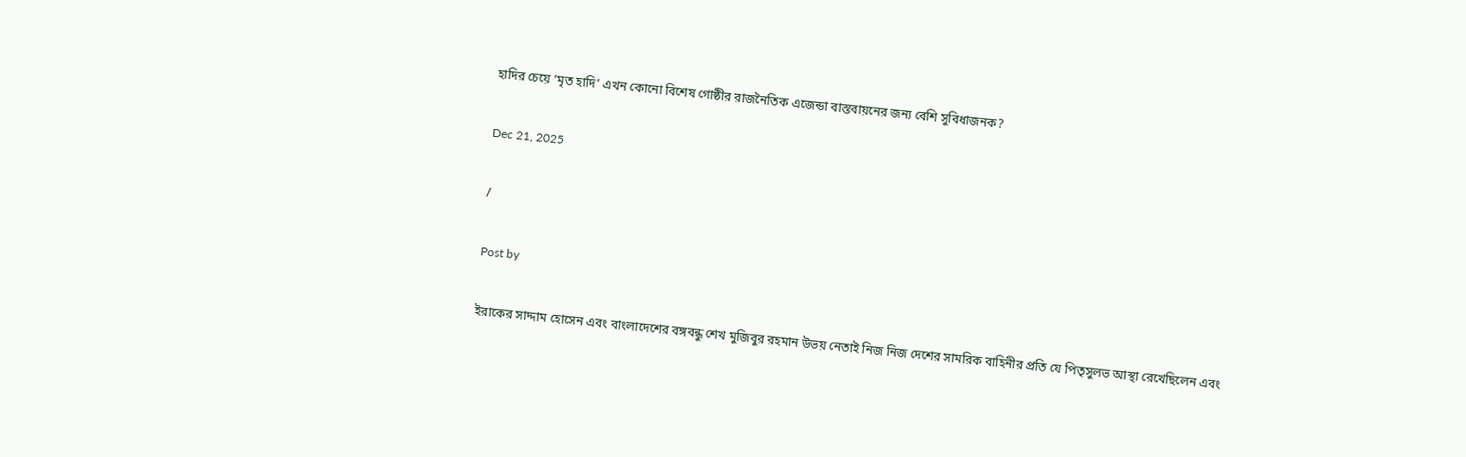হাদির চেয়ে ‘মৃত হাদি’ এখন কোনো বিশেষ গোষ্ঠীর রাজনৈতিক এজেন্ডা বাস্তবায়নের জন্য বেশি সুবিধাজনক?

Dec 21, 2025

/

Post by

ইরাকের সাদ্দাম হোসেন এবং বাংলাদেশের বঙ্গবন্ধু শেখ মুজিবুর রহমান উভয় নেতাই নিজ নিজ দেশের সামরিক বাহিনীর প্রতি যে পিতৃসুলভ আস্থা রেখেছিলেন এবং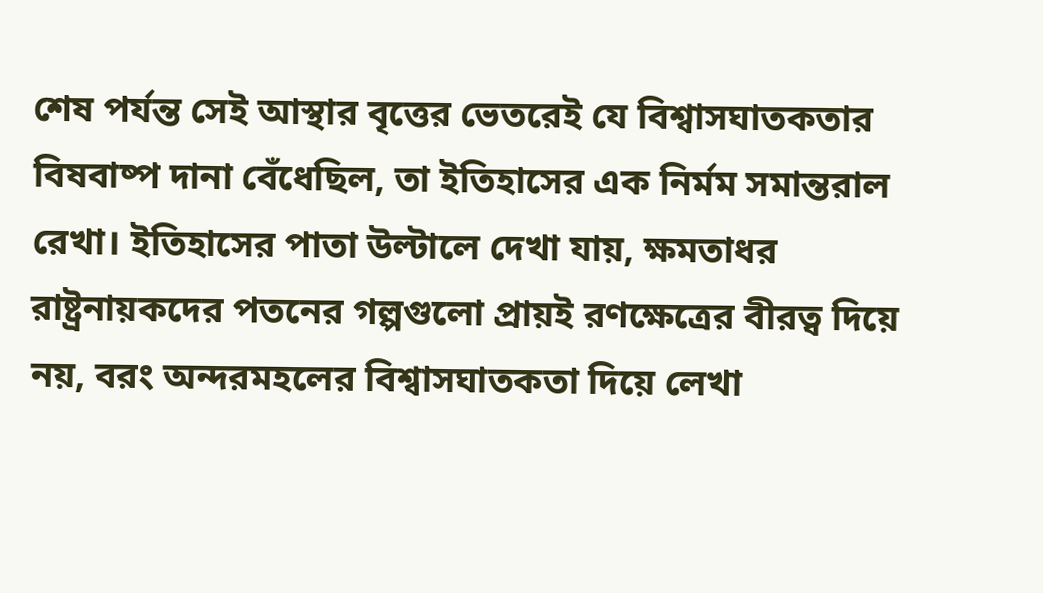শেষ পর্যন্ত সেই আস্থার বৃত্তের ভেতরেই যে বিশ্বাসঘাতকতার বিষবাষ্প দানা বেঁধেছিল, তা ইতিহাসের এক নির্মম সমান্তরাল রেখা। ইতিহাসের পাতা উল্টালে দেখা যায়, ক্ষমতাধর রাষ্ট্রনায়কদের পতনের গল্পগুলো প্রায়ই রণক্ষেত্রের বীরত্ব দিয়ে নয়, বরং অন্দরমহলের বিশ্বাসঘাতকতা দিয়ে লেখা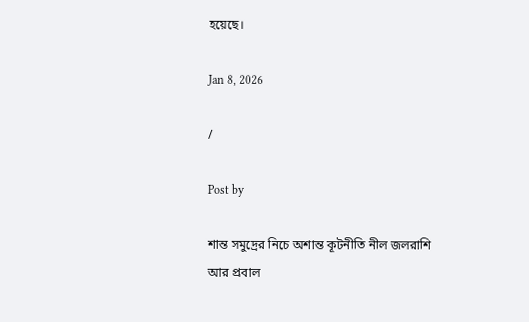হয়েছে।

Jan 8, 2026

/

Post by

শান্ত সমুদ্রের নিচে অশান্ত কূটনীতি নীল জলরাশি আর প্রবাল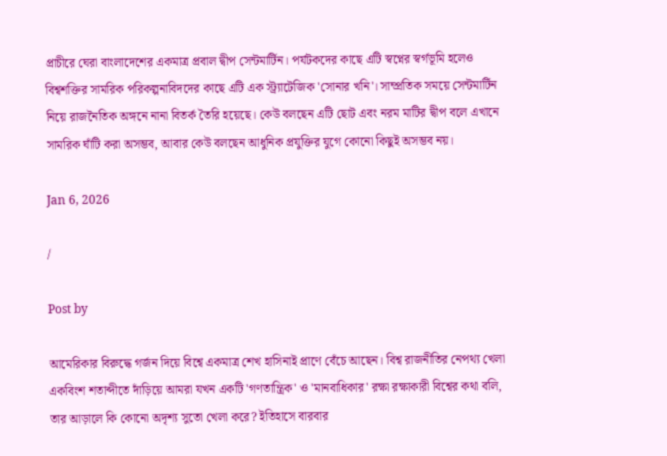প্রাচীরে ঘেরা বাংলাদেশের একমাত্র প্রবাল দ্বীপ সেন্টমার্টিন। পর্যটকদের কাছে এটি স্বপ্নের স্বর্গভূমি হলেও বিশ্বশক্তির সামরিক পরিকল্পনাবিদদের কাছে এটি এক স্ট্র্যাটেজিক 'সোনার খনি'। সাম্প্রতিক সময়ে সেন্টমার্টিন নিয়ে রাজনৈতিক অঙ্গনে নানা বিতর্ক তৈরি হয়েছে। কেউ বলছেন এটি ছোট এবং নরম মাটির দ্বীপ বলে এখানে সামরিক ঘাঁটি করা অসম্ভব, আবার কেউ বলছেন আধুনিক প্রযুক্তির যুগে কোনো কিছুই অসম্ভব নয়।

Jan 6, 2026

/

Post by

আমেরিকার বিরুদ্ধে গর্জন দিয়ে বিশ্বে একমাত্র শেখ হাসিনাই প্রাণে বেঁচে আছেন। বিশ্ব রাজনীতির নেপথ্য খেলা একবিংশ শতাব্দীতে দাঁড়িয়ে আমরা যখন একটি 'গণতান্ত্রিক' ও 'মানবাধিকার' রক্ষা রক্ষাকারী বিশ্বের কথা বলি, তার আড়ালে কি কোনো অদৃশ্য সুতো খেলা করে? ইতিহাসে বারবার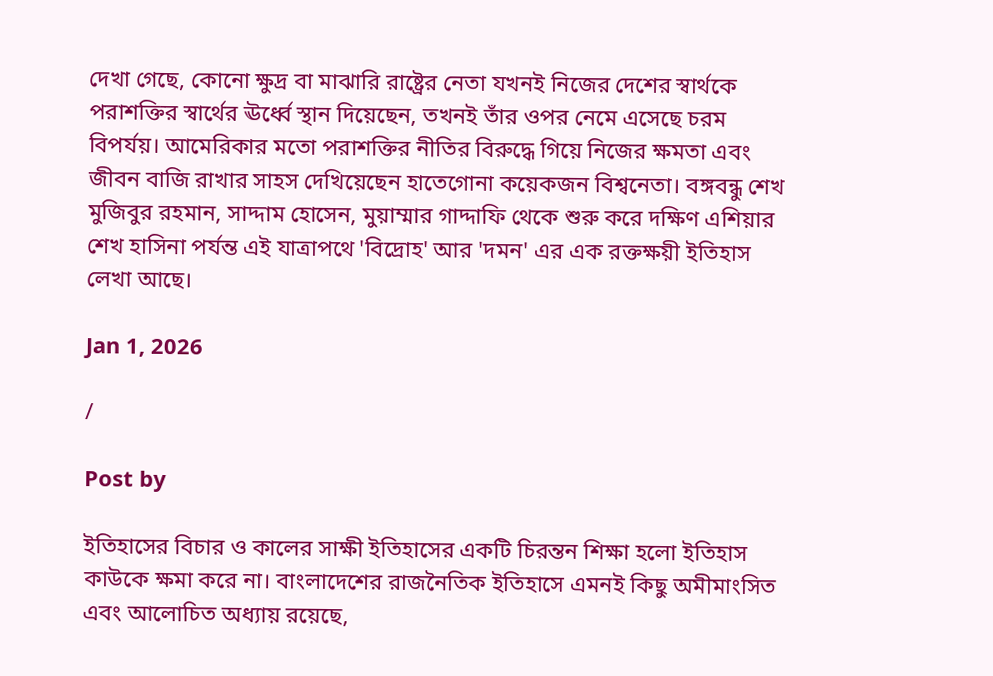দেখা গেছে, কোনো ক্ষুদ্র বা মাঝারি রাষ্ট্রের নেতা যখনই নিজের দেশের স্বার্থকে পরাশক্তির স্বার্থের ঊর্ধ্বে স্থান দিয়েছেন, তখনই তাঁর ওপর নেমে এসেছে চরম বিপর্যয়। আমেরিকার মতো পরাশক্তির নীতির বিরুদ্ধে গিয়ে নিজের ক্ষমতা এবং জীবন বাজি রাখার সাহস দেখিয়েছেন হাতেগোনা কয়েকজন বিশ্বনেতা। বঙ্গবন্ধু শেখ মুজিবুর রহমান, সাদ্দাম হোসেন, মুয়াম্মার গাদ্দাফি থেকে শুরু করে দক্ষিণ এশিয়ার শেখ হাসিনা পর্যন্ত এই যাত্রাপথে 'বিদ্রোহ' আর 'দমন' এর এক রক্তক্ষয়ী ইতিহাস লেখা আছে।

Jan 1, 2026

/

Post by

ইতিহাসের বিচার ও কালের সাক্ষী ইতিহাসের একটি চিরন্তন শিক্ষা হলো ইতিহাস কাউকে ক্ষমা করে না। বাংলাদেশের রাজনৈতিক ইতিহাসে এমনই কিছু অমীমাংসিত এবং আলোচিত অধ্যায় রয়েছে,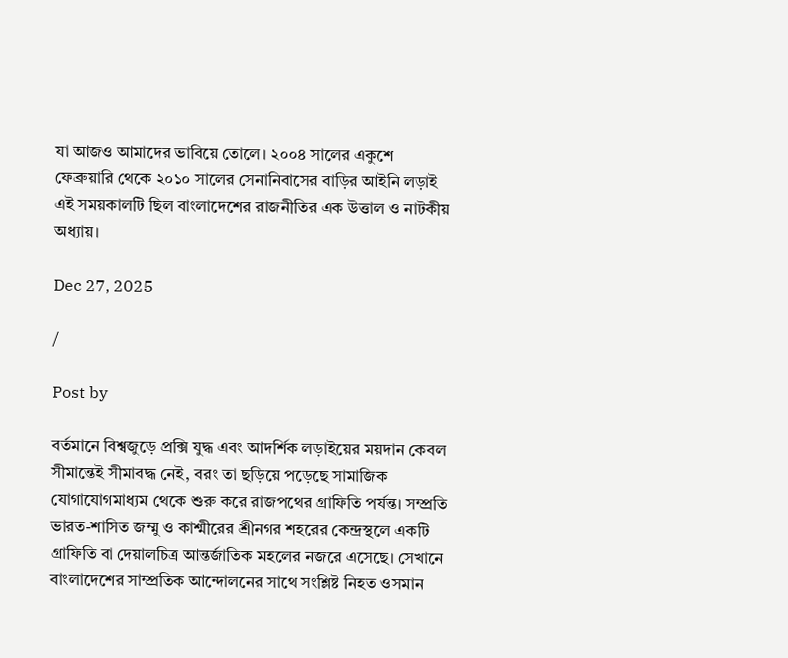যা আজও আমাদের ভাবিয়ে তোলে। ২০০৪ সালের একুশে ফেব্রুয়ারি থেকে ২০১০ সালের সেনানিবাসের বাড়ির আইনি লড়াই এই সময়কালটি ছিল বাংলাদেশের রাজনীতির এক উত্তাল ও নাটকীয় অধ্যায়।

Dec 27, 2025

/

Post by

বর্তমানে বিশ্বজুড়ে প্রক্সি যুদ্ধ এবং আদর্শিক লড়াইয়ের ময়দান কেবল সীমান্তেই সীমাবদ্ধ নেই, বরং তা ছড়িয়ে পড়েছে সামাজিক যোগাযোগমাধ্যম থেকে শুরু করে রাজপথের গ্রাফিতি পর্যন্ত। সম্প্রতি ভারত-শাসিত জম্মু ও কাশ্মীরের শ্রীনগর শহরের কেন্দ্রস্থলে একটি গ্রাফিতি বা দেয়ালচিত্র আন্তর্জাতিক মহলের নজরে এসেছে। সেখানে বাংলাদেশের সাম্প্রতিক আন্দোলনের সাথে সংশ্লিষ্ট নিহত ওসমান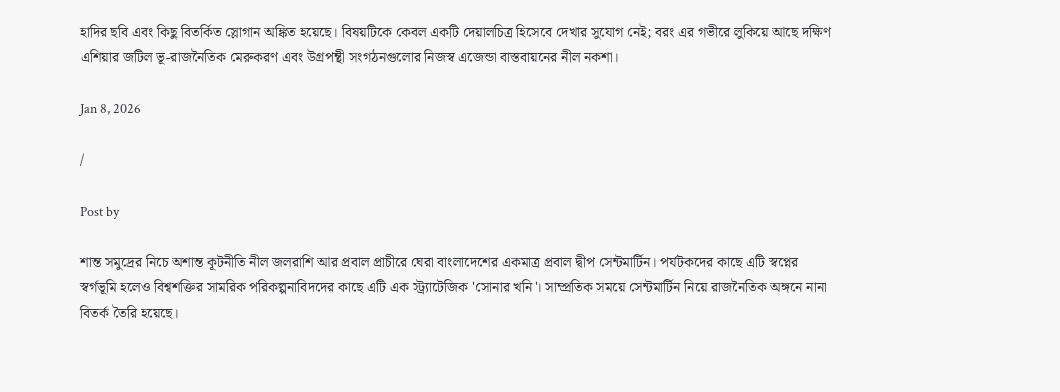হাদির ছবি এবং কিছু বিতর্কিত স্লোগান অঙ্কিত হয়েছে। বিষয়টিকে কেবল একটি দেয়ালচিত্র হিসেবে দেখার সুযোগ নেই; বরং এর গভীরে লুকিয়ে আছে দক্ষিণ এশিয়ার জটিল ভূ-রাজনৈতিক মেরুকরণ এবং উগ্রপন্থী সংগঠনগুলোর নিজস্ব এজেন্ডা বাস্তবায়নের নীল নকশা।

Jan 8, 2026

/

Post by

শান্ত সমুদ্রের নিচে অশান্ত কূটনীতি নীল জলরাশি আর প্রবাল প্রাচীরে ঘেরা বাংলাদেশের একমাত্র প্রবাল দ্বীপ সেন্টমার্টিন। পর্যটকদের কাছে এটি স্বপ্নের স্বর্গভূমি হলেও বিশ্বশক্তির সামরিক পরিকল্পনাবিদদের কাছে এটি এক স্ট্র্যাটেজিক 'সোনার খনি'। সাম্প্রতিক সময়ে সেন্টমার্টিন নিয়ে রাজনৈতিক অঙ্গনে নানা বিতর্ক তৈরি হয়েছে।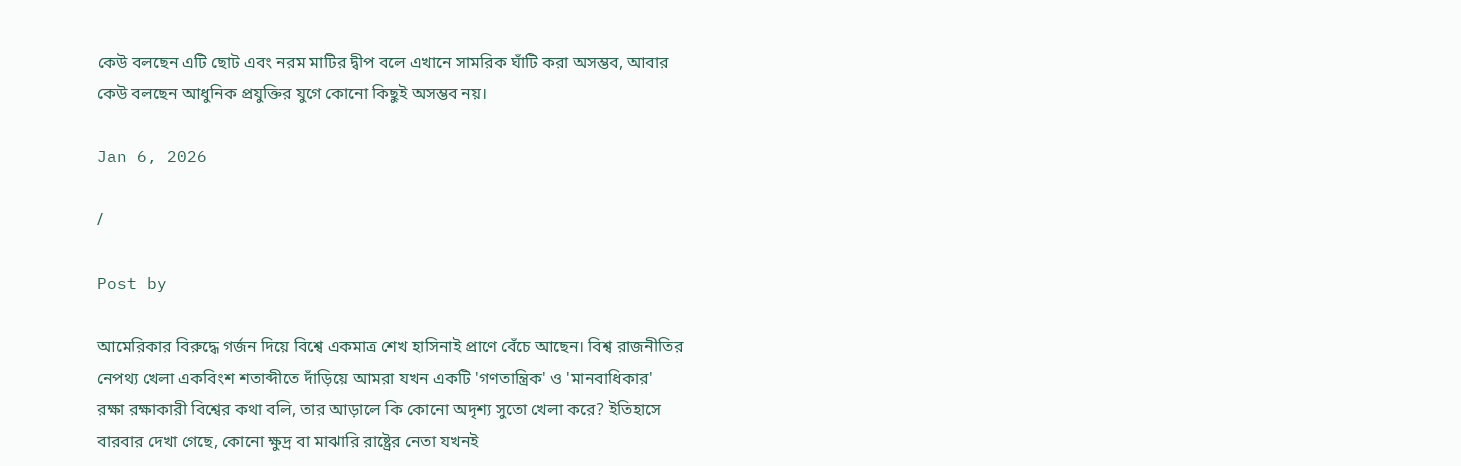কেউ বলছেন এটি ছোট এবং নরম মাটির দ্বীপ বলে এখানে সামরিক ঘাঁটি করা অসম্ভব, আবার কেউ বলছেন আধুনিক প্রযুক্তির যুগে কোনো কিছুই অসম্ভব নয়।

Jan 6, 2026

/

Post by

আমেরিকার বিরুদ্ধে গর্জন দিয়ে বিশ্বে একমাত্র শেখ হাসিনাই প্রাণে বেঁচে আছেন। বিশ্ব রাজনীতির নেপথ্য খেলা একবিংশ শতাব্দীতে দাঁড়িয়ে আমরা যখন একটি 'গণতান্ত্রিক' ও 'মানবাধিকার' রক্ষা রক্ষাকারী বিশ্বের কথা বলি, তার আড়ালে কি কোনো অদৃশ্য সুতো খেলা করে? ইতিহাসে বারবার দেখা গেছে, কোনো ক্ষুদ্র বা মাঝারি রাষ্ট্রের নেতা যখনই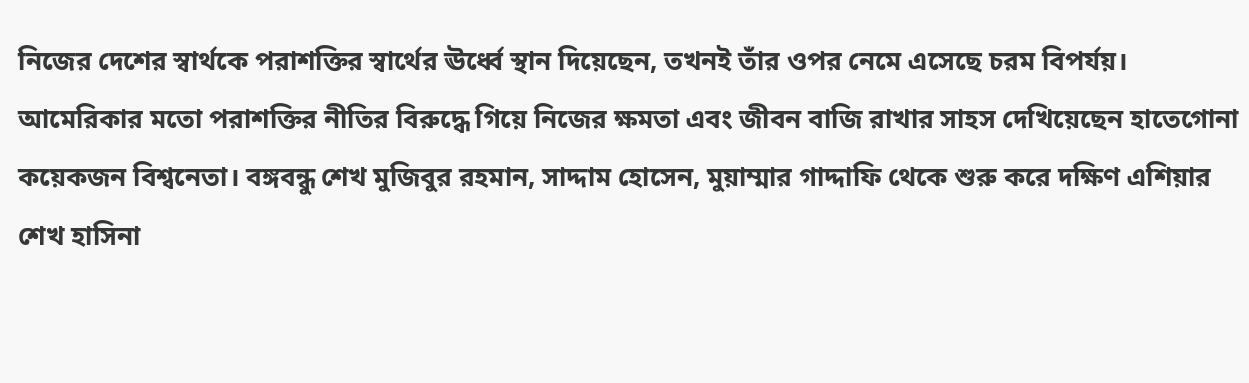নিজের দেশের স্বার্থকে পরাশক্তির স্বার্থের ঊর্ধ্বে স্থান দিয়েছেন, তখনই তাঁর ওপর নেমে এসেছে চরম বিপর্যয়। আমেরিকার মতো পরাশক্তির নীতির বিরুদ্ধে গিয়ে নিজের ক্ষমতা এবং জীবন বাজি রাখার সাহস দেখিয়েছেন হাতেগোনা কয়েকজন বিশ্বনেতা। বঙ্গবন্ধু শেখ মুজিবুর রহমান, সাদ্দাম হোসেন, মুয়াম্মার গাদ্দাফি থেকে শুরু করে দক্ষিণ এশিয়ার শেখ হাসিনা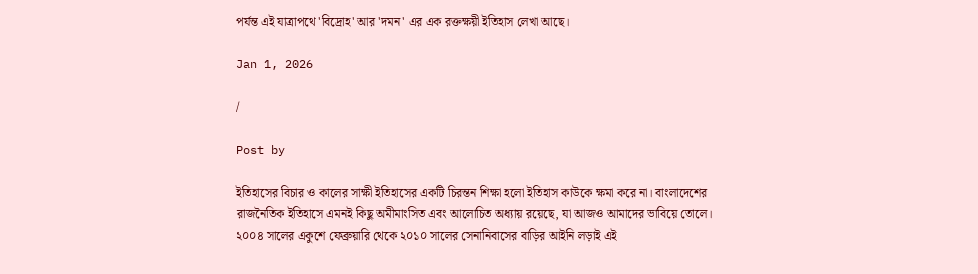পর্যন্ত এই যাত্রাপথে 'বিদ্রোহ' আর 'দমন' এর এক রক্তক্ষয়ী ইতিহাস লেখা আছে।

Jan 1, 2026

/

Post by

ইতিহাসের বিচার ও কালের সাক্ষী ইতিহাসের একটি চিরন্তন শিক্ষা হলো ইতিহাস কাউকে ক্ষমা করে না। বাংলাদেশের রাজনৈতিক ইতিহাসে এমনই কিছু অমীমাংসিত এবং আলোচিত অধ্যায় রয়েছে, যা আজও আমাদের ভাবিয়ে তোলে। ২০০৪ সালের একুশে ফেব্রুয়ারি থেকে ২০১০ সালের সেনানিবাসের বাড়ির আইনি লড়াই এই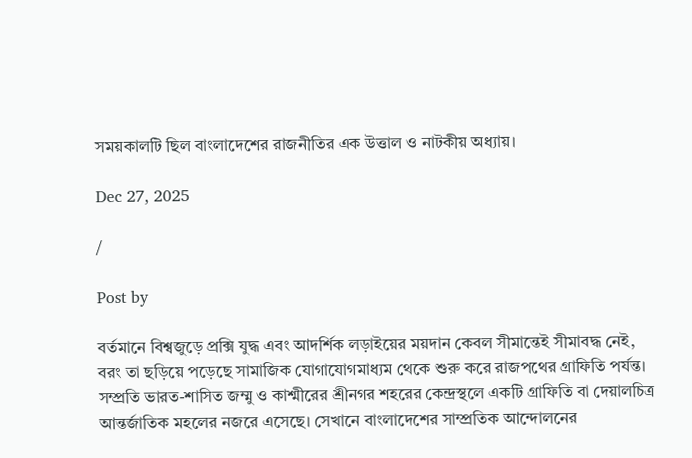সময়কালটি ছিল বাংলাদেশের রাজনীতির এক উত্তাল ও নাটকীয় অধ্যায়।

Dec 27, 2025

/

Post by

বর্তমানে বিশ্বজুড়ে প্রক্সি যুদ্ধ এবং আদর্শিক লড়াইয়ের ময়দান কেবল সীমান্তেই সীমাবদ্ধ নেই, বরং তা ছড়িয়ে পড়েছে সামাজিক যোগাযোগমাধ্যম থেকে শুরু করে রাজপথের গ্রাফিতি পর্যন্ত। সম্প্রতি ভারত-শাসিত জম্মু ও কাশ্মীরের শ্রীনগর শহরের কেন্দ্রস্থলে একটি গ্রাফিতি বা দেয়ালচিত্র আন্তর্জাতিক মহলের নজরে এসেছে। সেখানে বাংলাদেশের সাম্প্রতিক আন্দোলনের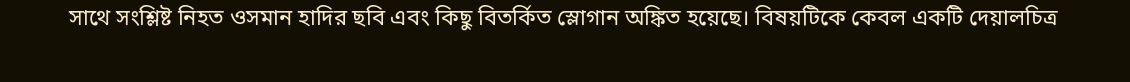সাথে সংশ্লিষ্ট নিহত ওসমান হাদির ছবি এবং কিছু বিতর্কিত স্লোগান অঙ্কিত হয়েছে। বিষয়টিকে কেবল একটি দেয়ালচিত্র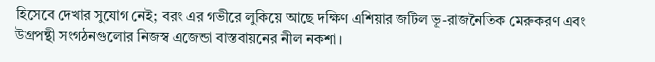হিসেবে দেখার সুযোগ নেই; বরং এর গভীরে লুকিয়ে আছে দক্ষিণ এশিয়ার জটিল ভূ-রাজনৈতিক মেরুকরণ এবং উগ্রপন্থী সংগঠনগুলোর নিজস্ব এজেন্ডা বাস্তবায়নের নীল নকশা।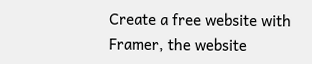Create a free website with Framer, the website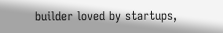builder loved by startups,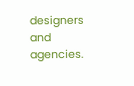designers and agencies.